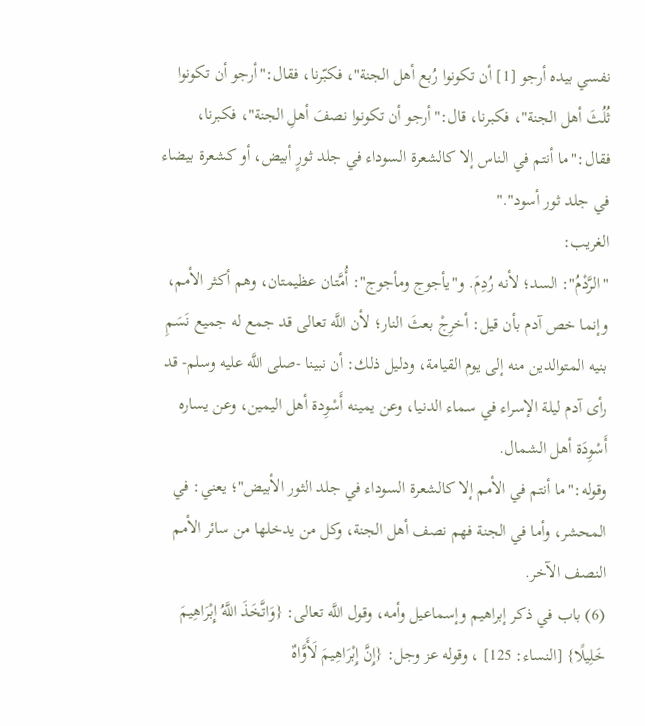نفسي بيده أرجو [1] أن تكونوا رُبع أهل الجنة"، فكبّرنا، فقال:"أرجو أن تكونوا ثُلُثَ أهل الجنة"، فكبرنا، قال:"أرجو أن تكونوا نصفَ أهلِ الجنة"، فكبرنا، فقال:"ما أنتم في الناس إلا كالشعرة السوداء في جلد ثورٍ أبيض، أو كشعرة بيضاء في جلد ثور أسود"."
الغريب:
"الرَّدْمُ": السد؛ لأنه رُدِمَ. و"يأجوج ومأجوج": أُمَّتان عظيمتان، وهم أكثر الأمم، وإنما خص آدم بأن قيل: أخرِجْ بعثَ النار؛ لأن اللَّه تعالى قد جمع له جميع نَسَمِ بنيه المتوالدين منه إلى يوم القيامة، ودليل ذلك: أن نبينا -صلى اللَّه عليه وسلم- قد رأى آدم ليلة الإسراء في سماء الدنيا، وعن يمينه أَسْوِدة أهل اليمين، وعن يساره أَسْوِدَة أهل الشمال.
وقوله:"ما أنتم في الأمم إلا كالشعرة السوداء في جلد الثور الأبيض"؛ يعني: في المحشر، وأما في الجنة فهم نصف أهل الجنة، وكل من يدخلها من سائر الأمم النصف الآخر.
(6) باب في ذكر إبراهيم وإسماعيل وأمه، وقول اللَّه تعالى: {وَاتَّخَذَ اللَّهُ إِبْرَاهِيمَ خَلِيلًا} [النساء: 125] ، وقوله عز وجل: {إِنَّ إِبْرَاهِيمَ لَأَوَّاهٌ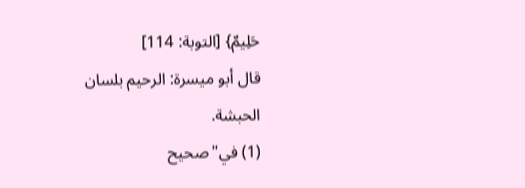حَلِيمٌ} [التوبة: 114]
قال أبو ميسرة: الرحيم بلسان الحبشة.
(1) في"صحيح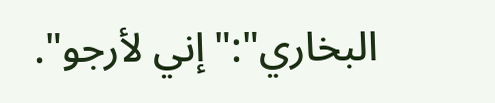البخاري":"إني لأرجو".